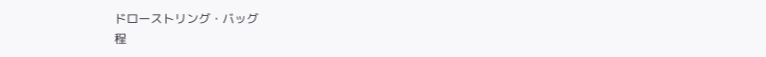ドローストリング・バッグ
程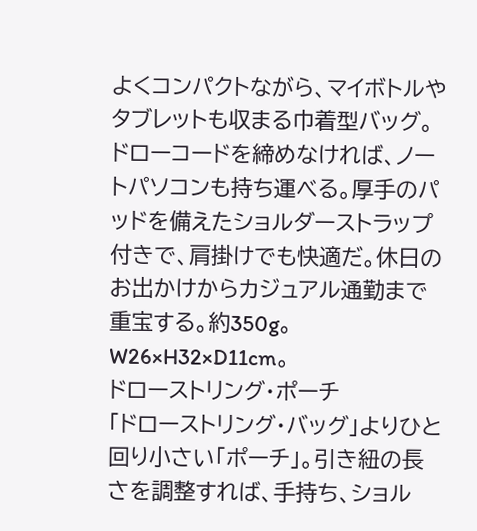よくコンパクトながら、マイボトルやタブレットも収まる巾着型バッグ。ドローコードを締めなければ、ノートパソコンも持ち運べる。厚手のパッドを備えたショルダーストラップ付きで、肩掛けでも快適だ。休日のお出かけからカジュアル通勤まで重宝する。約350g。W26×H32×D11cm。
ドローストリング・ポーチ
「ドローストリング・バッグ」よりひと回り小さい「ポーチ」。引き紐の長さを調整すれば、手持ち、ショル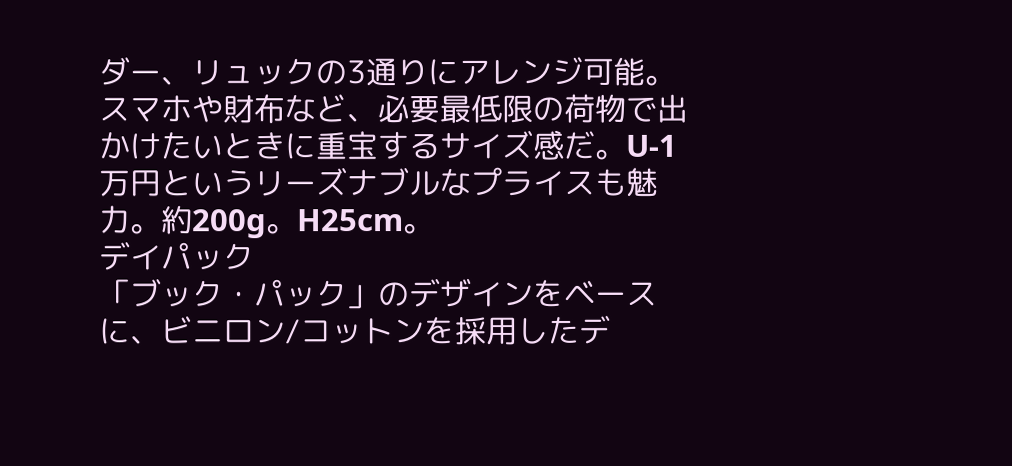ダー、リュックの3通りにアレンジ可能。スマホや財布など、必要最低限の荷物で出かけたいときに重宝するサイズ感だ。U-1万円というリーズナブルなプライスも魅力。約200g。H25cm。
デイパック
「ブック・パック」のデザインをベースに、ビニロン/コットンを採用したデ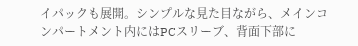イパックも展開。シンプルな見た目ながら、メインコンパートメント内にはPCスリーブ、背面下部に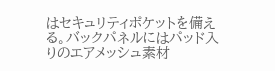はセキュリティポケットを備える。バックパネルにはパッド入りのエアメッシュ素材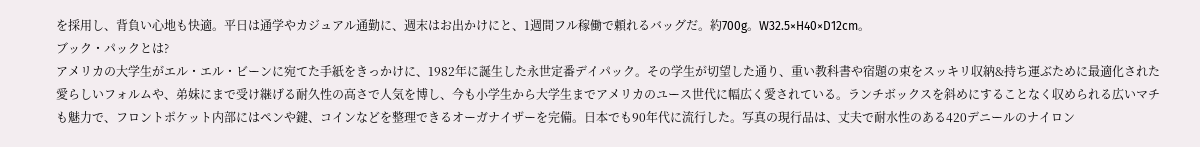を採用し、背負い心地も快適。平日は通学やカジュアル通勤に、週末はお出かけにと、1週間フル稼働で頼れるバッグだ。約700g。W32.5×H40×D12cm。
ブック・パックとは?
アメリカの大学生がエル・エル・ビーンに宛てた手紙をきっかけに、1982年に誕生した永世定番デイパック。その学生が切望した通り、重い教科書や宿題の束をスッキリ収納&持ち運ぶために最適化された愛らしいフォルムや、弟妹にまで受け継げる耐久性の高さで人気を博し、今も小学生から大学生までアメリカのユース世代に幅広く愛されている。ランチボックスを斜めにすることなく収められる広いマチも魅力で、フロントポケット内部にはペンや鍵、コインなどを整理できるオーガナイザーを完備。日本でも90年代に流行した。写真の現行品は、丈夫で耐水性のある420デニールのナイロン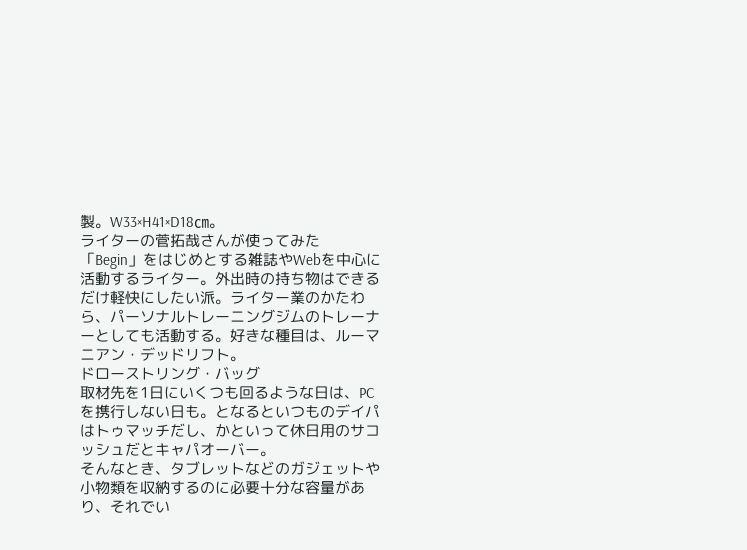製。W33×H41×D18㎝。
ライターの菅拓哉さんが使ってみた
「Begin」をはじめとする雑誌やWebを中心に活動するライター。外出時の持ち物はできるだけ軽快にしたい派。ライター業のかたわら、パーソナルトレーニングジムのトレーナーとしても活動する。好きな種目は、ルーマニアン・デッドリフト。
ドローストリング・バッグ
取材先を1日にいくつも回るような日は、PCを携行しない日も。となるといつものデイパはトゥマッチだし、かといって休日用のサコッシュだとキャパオーバー。
そんなとき、タブレットなどのガジェットや小物類を収納するのに必要十分な容量があり、それでい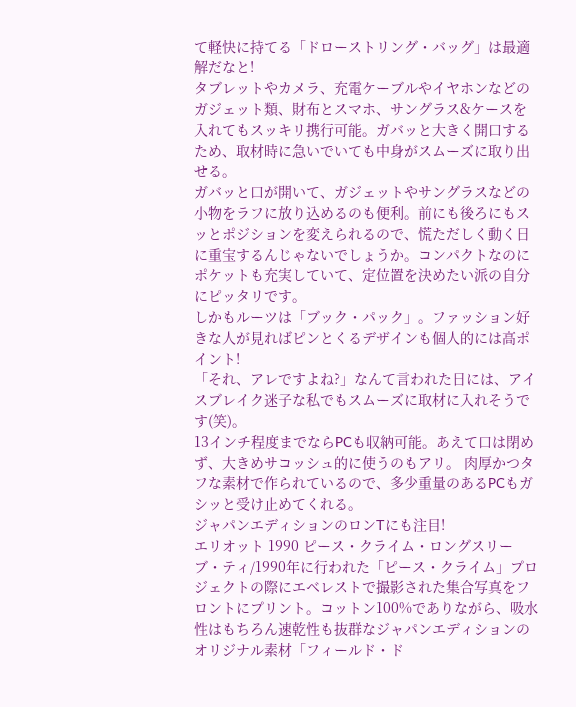て軽快に持てる「ドローストリング・バッグ」は最適解だなと!
タブレットやカメラ、充電ケーブルやイヤホンなどのガジェット類、財布とスマホ、サングラス&ケースを入れてもスッキリ携行可能。ガバッと大きく開口するため、取材時に急いでいても中身がスムーズに取り出せる。
ガバッと口が開いて、ガジェットやサングラスなどの小物をラフに放り込めるのも便利。前にも後ろにもスッとポジションを変えられるので、慌ただしく動く日に重宝するんじゃないでしょうか。コンパクトなのにポケットも充実していて、定位置を決めたい派の自分にピッタリです。
しかもルーツは「ブック・パック」。ファッション好きな人が見ればピンとくるデザインも個人的には高ポイント!
「それ、アレですよね?」なんて言われた日には、アイスブレイク迷子な私でもスムーズに取材に入れそうです(笑)。
13インチ程度までならPCも収納可能。あえて口は閉めず、大きめサコッシュ的に使うのもアリ。 肉厚かつタフな素材で作られているので、多少重量のあるPCもガシッと受け止めてくれる。
ジャパンエディションのロンTにも注目!
エリオット 1990 ピース・クライム・ロングスリーブ・ティ/1990年に行われた「ピース・クライム」プロジェクトの際にエベレストで撮影された集合写真をフロントにプリント。コットン100%でありながら、吸水性はもちろん速乾性も抜群なジャパンエディションのオリジナル素材「フィールド・ド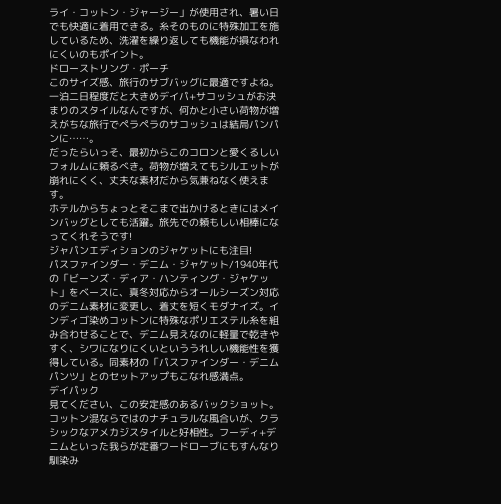ライ・コットン・ジャージー」が使用され、暑い日でも快適に着用できる。糸そのものに特殊加工を施しているため、洗濯を繰り返しても機能が損なわれにくいのもポイント。
ドローストリング・ポーチ
このサイズ感、旅行のサブバッグに最適ですよね。一泊二日程度だと大きめデイパ+サコッシュがお決まりのスタイルなんですが、何かと小さい荷物が増えがちな旅行でペラペラのサコッシュは結局パンパンに……。
だったらいっそ、最初からこのコロンと愛くるしいフォルムに頼るべき。荷物が増えてもシルエットが崩れにくく、丈夫な素材だから気兼ねなく使えます。
ホテルからちょっとそこまで出かけるときにはメインバッグとしても活躍。旅先での頼もしい相棒になってくれそうです!
ジャパンエディションのジャケットにも注目!
パスファインダー・デニム・ジャケット/1940年代の「ビーンズ・ディア・ハンティング・ジャケット」をベースに、真冬対応からオールシーズン対応のデニム素材に変更し、着丈を短くモダナイズ。インディゴ染めコットンに特殊なポリエステル糸を組み合わせることで、デニム見えなのに軽量で乾きやすく、シワになりにくいといううれしい機能性を獲得している。同素材の「パスファインダー・デニムパンツ」とのセットアップもこなれ感満点。
デイパック
見てください、この安定感のあるバックショット。コットン混ならではのナチュラルな風合いが、クラシックなアメカジスタイルと好相性。フーディ+デニムといった我らが定番ワードローブにもすんなり馴染み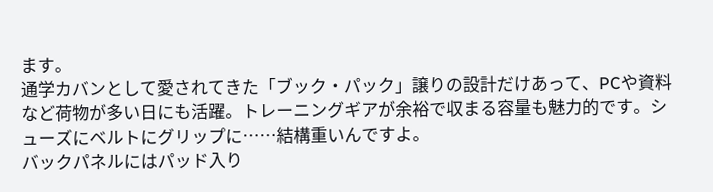ます。
通学カバンとして愛されてきた「ブック・パック」譲りの設計だけあって、PCや資料など荷物が多い日にも活躍。トレーニングギアが余裕で収まる容量も魅力的です。シューズにベルトにグリップに……結構重いんですよ。
バックパネルにはパッド入り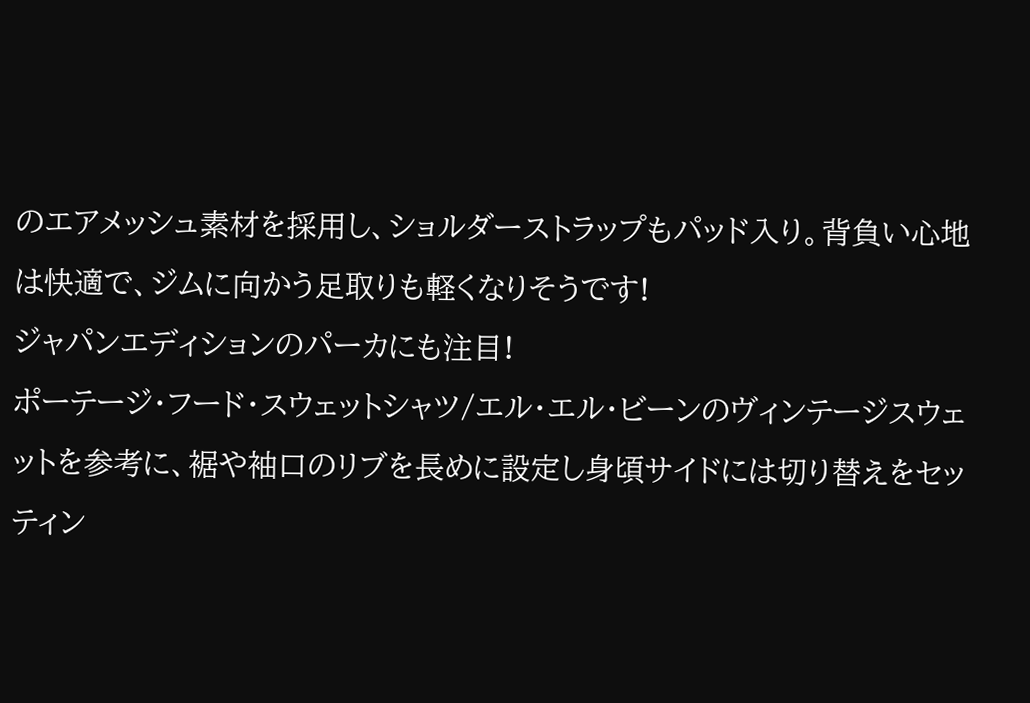のエアメッシュ素材を採用し、ショルダーストラップもパッド入り。背負い心地は快適で、ジムに向かう足取りも軽くなりそうです!
ジャパンエディションのパーカにも注目!
ポーテージ・フード・スウェットシャツ/エル・エル・ビーンのヴィンテージスウェットを参考に、裾や袖口のリブを長めに設定し身頃サイドには切り替えをセッティン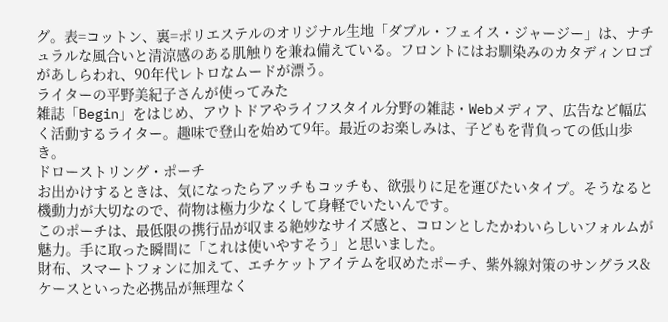グ。表=コットン、裏=ポリエステルのオリジナル生地「ダブル・フェイス・ジャージー」は、ナチュラルな風合いと清涼感のある肌触りを兼ね備えている。フロントにはお馴染みのカタディンロゴがあしらわれ、90年代レトロなムードが漂う。
ライターの平野美紀子さんが使ってみた
雑誌「Begin」をはじめ、アウトドアやライフスタイル分野の雑誌・Webメディア、広告など幅広く活動するライター。趣味で登山を始めて9年。最近のお楽しみは、子どもを背負っての低山歩き。
ドローストリング・ポーチ
お出かけするときは、気になったらアッチもコッチも、欲張りに足を運びたいタイプ。そうなると機動力が大切なので、荷物は極力少なくして身軽でいたいんです。
このポーチは、最低限の携行品が収まる絶妙なサイズ感と、コロンとしたかわいらしいフォルムが魅力。手に取った瞬間に「これは使いやすそう」と思いました。
財布、スマートフォンに加えて、エチケットアイテムを収めたポーチ、紫外線対策のサングラス&ケースといった必携品が無理なく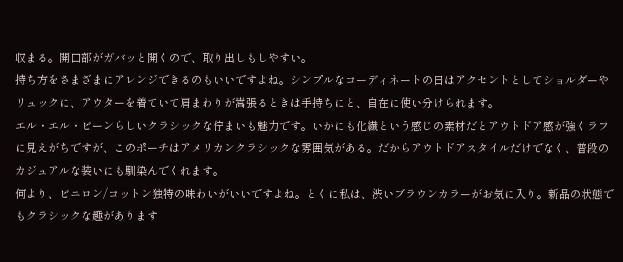収まる。開口部がガバッと開くので、取り出しもしやすい。
持ち方をさまざまにアレンジできるのもいいですよね。シンプルなコーディネートの日はアクセントとしてショルダーやリュックに、アウターを着ていて肩まわりが嵩張るときは手持ちにと、自在に使い分けられます。
エル・エル・ビーンらしいクラシックな佇まいも魅力です。いかにも化繊という感じの素材だとアウトドア感が強くラフに見えがちですが、このポーチはアメリカンクラシックな雰囲気がある。だからアウトドアスタイルだけでなく、普段のカジュアルな装いにも馴染んでくれます。
何より、ビニロン/コットン独特の味わいがいいですよね。とくに私は、渋いブラウンカラーがお気に入り。新品の状態でもクラシックな趣があります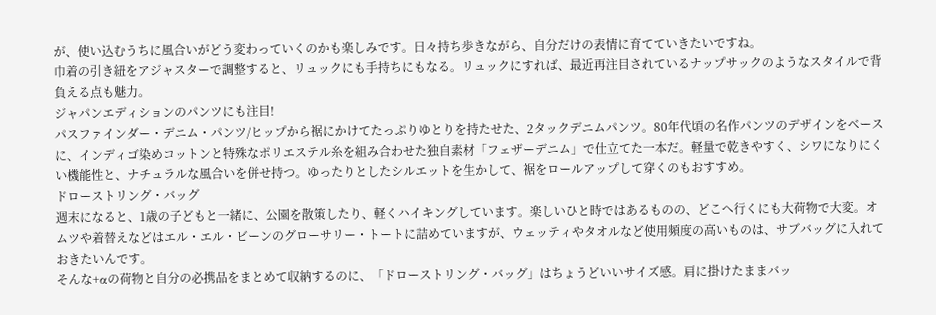が、使い込むうちに風合いがどう変わっていくのかも楽しみです。日々持ち歩きながら、自分だけの表情に育てていきたいですね。
巾着の引き紐をアジャスターで調整すると、リュックにも手持ちにもなる。リュックにすれば、最近再注目されているナップサックのようなスタイルで背負える点も魅力。
ジャパンエディションのパンツにも注目!
パスファインダー・デニム・パンツ/ヒップから裾にかけてたっぷりゆとりを持たせた、2タックデニムパンツ。80年代頃の名作パンツのデザインをベースに、インディゴ染めコットンと特殊なポリエステル糸を組み合わせた独自素材「フェザーデニム」で仕立てた一本だ。軽量で乾きやすく、シワになりにくい機能性と、ナチュラルな風合いを併せ持つ。ゆったりとしたシルエットを生かして、裾をロールアップして穿くのもおすすめ。
ドローストリング・バッグ
週末になると、1歳の子どもと一緒に、公園を散策したり、軽くハイキングしています。楽しいひと時ではあるものの、どこへ行くにも大荷物で大変。オムツや着替えなどはエル・エル・ビーンのグローサリー・トートに詰めていますが、ウェッティやタオルなど使用頻度の高いものは、サブバッグに入れておきたいんです。
そんな+αの荷物と自分の必携品をまとめて収納するのに、「ドローストリング・バッグ」はちょうどいいサイズ感。肩に掛けたままバッ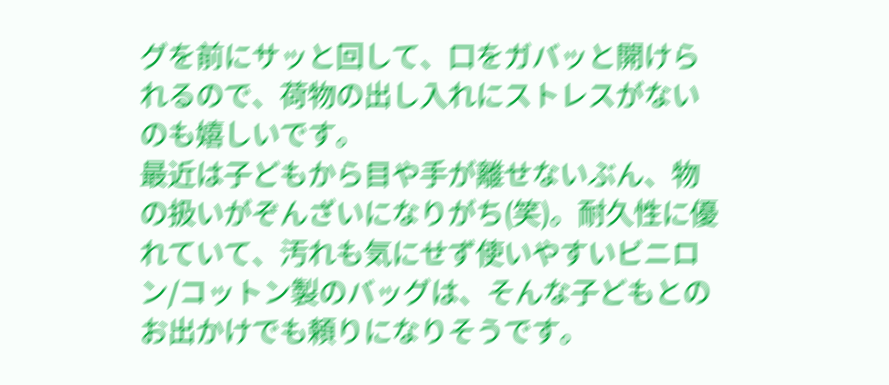グを前にサッと回して、口をガバッと開けられるので、荷物の出し入れにストレスがないのも嬉しいです。
最近は子どもから目や手が離せないぶん、物の扱いがぞんざいになりがち(笑)。耐久性に優れていて、汚れも気にせず使いやすいビニロン/コットン製のバッグは、そんな子どもとのお出かけでも頼りになりそうです。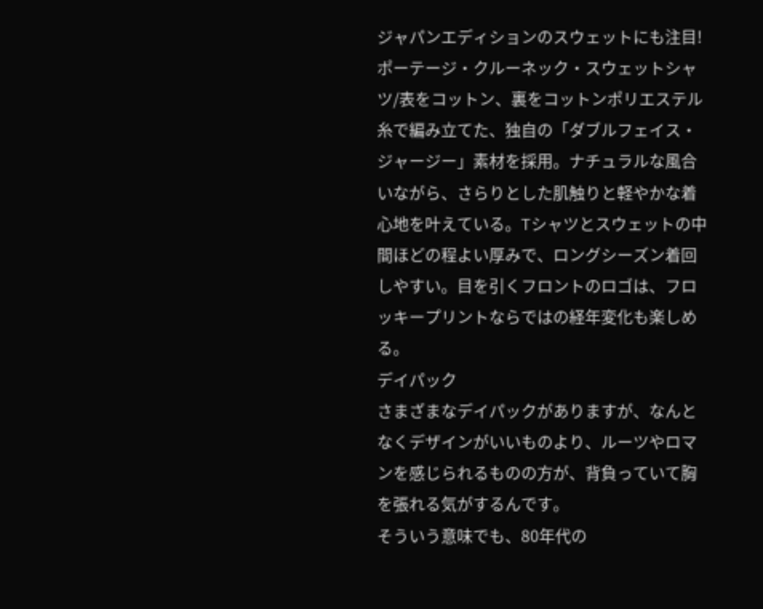ジャパンエディションのスウェットにも注目!
ポーテージ・クルーネック・スウェットシャツ/表をコットン、裏をコットンポリエステル糸で編み立てた、独自の「ダブルフェイス・ジャージー」素材を採用。ナチュラルな風合いながら、さらりとした肌触りと軽やかな着心地を叶えている。Tシャツとスウェットの中間ほどの程よい厚みで、ロングシーズン着回しやすい。目を引くフロントのロゴは、フロッキープリントならではの経年変化も楽しめる。
デイパック
さまざまなデイパックがありますが、なんとなくデザインがいいものより、ルーツやロマンを感じられるものの方が、背負っていて胸を張れる気がするんです。
そういう意味でも、80年代の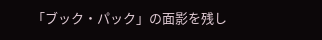「ブック・パック」の面影を残し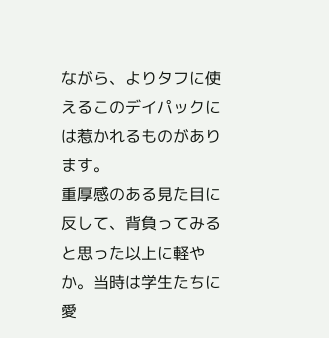ながら、よりタフに使えるこのデイパックには惹かれるものがあります。
重厚感のある見た目に反して、背負ってみると思った以上に軽やか。当時は学生たちに愛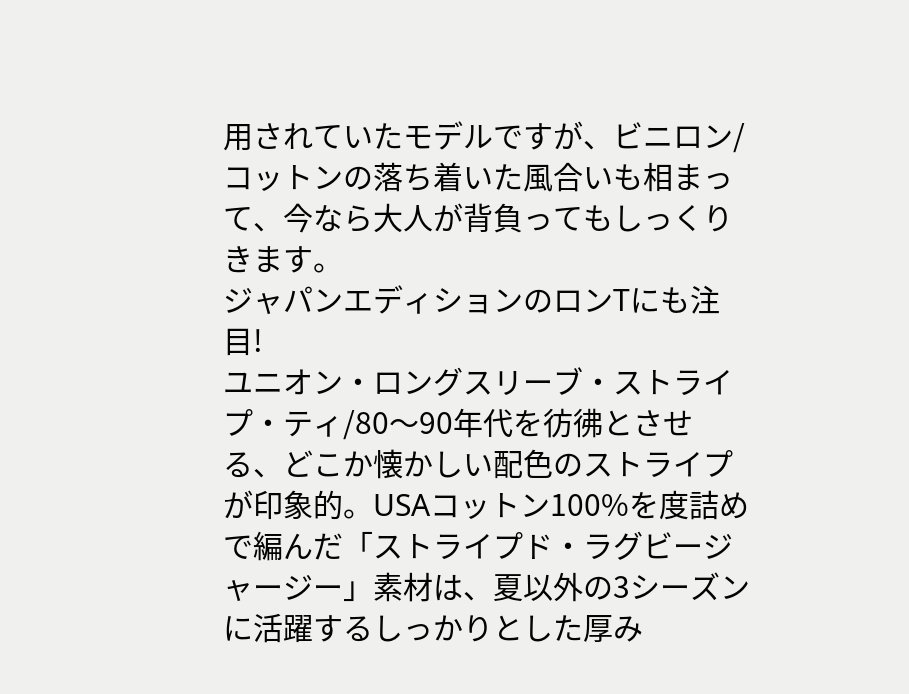用されていたモデルですが、ビニロン/コットンの落ち着いた風合いも相まって、今なら大人が背負ってもしっくりきます。
ジャパンエディションのロンTにも注目!
ユニオン・ロングスリーブ・ストライプ・ティ/80〜90年代を彷彿とさせる、どこか懐かしい配色のストライプが印象的。USAコットン100%を度詰めで編んだ「ストライプド・ラグビージャージー」素材は、夏以外の3シーズンに活躍するしっかりとした厚み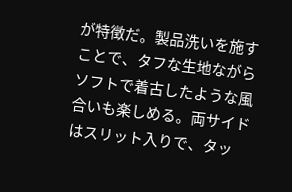が特徴だ。製品洗いを施すことで、タフな生地ながらソフトで着古したような風合いも楽しめる。両サイドはスリット入りで、タッ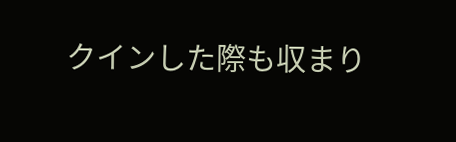クインした際も収まり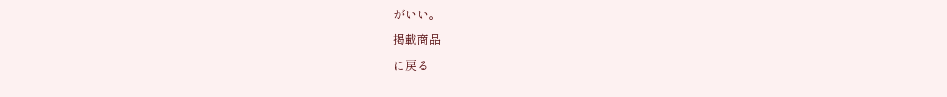がいい。
掲載商品
に戻る